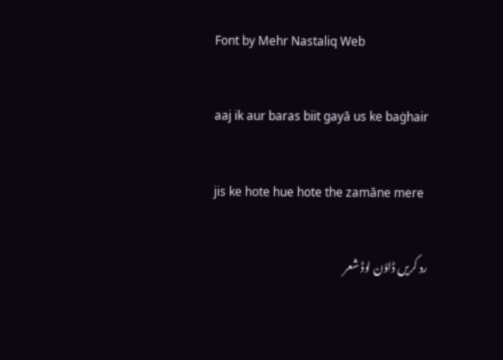Font by Mehr Nastaliq Web

aaj ik aur baras biit gayā us ke baġhair

jis ke hote hue hote the zamāne mere

رد کریں ڈاؤن لوڈ شعر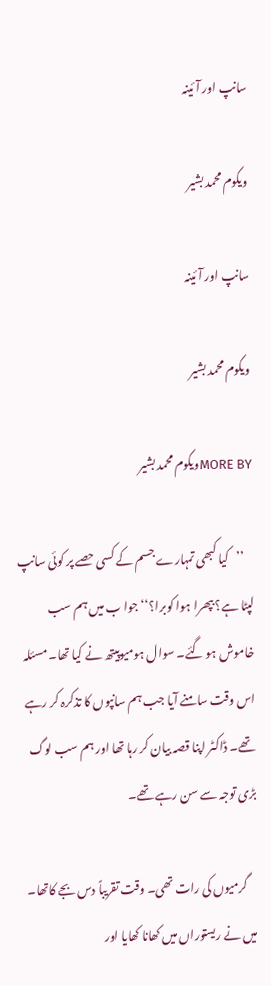سانپ اور آئینہ

ویکوم محمد بشیر

سانپ اور آئینہ

ویکوم محمد بشیر

MORE BYویکوم محمد بشیر

    ’’کیا کبھی تمہارے جسم کے کسی حصے پر کوئی سانپ لپٹا ہے؟ بپھرا ہوا کوبرا؟‘‘ جوا ب میں ہم سب خاموش ہو گئے۔ سوال ہومیوپیتھ نے کیا تھا۔ مسئلہ اس وقت سامنے آیا جب ہم سانپوں کا تذکرہ کر رہے تھے۔ ڈاکٹر اپنا قصہ بیان کر رہا تھا اور ہم سب لوگ بڑی توجہ سے سن رہے تھے۔

    گرمیوں کی رات تھی۔ وقت تقریباً دس بجے کاتھا۔ میں نے ریستوراں میں کھانا کھایا اور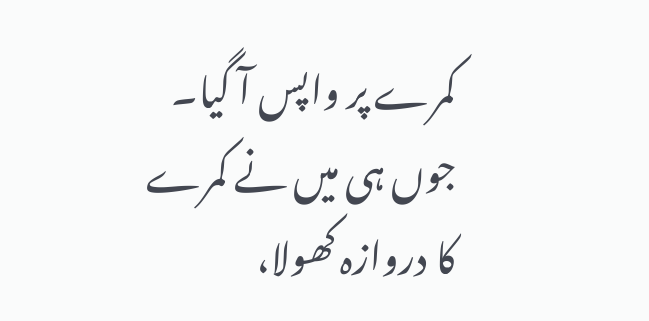کمرے پر واپس آ گیا۔ جوں ہی میں نے کمرے کا دروازہ کھولا،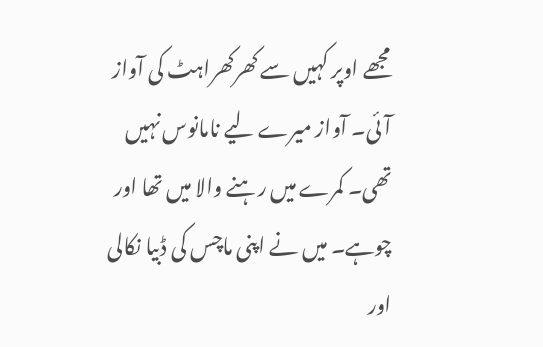مجھے اوپر کہیں سے کھرکھراہٹ کی آواز آئی۔ آواز میرے لیے نامانوس نہیں تھی۔ کمرے میں رہنے والا میں تھا اور چوہے۔ میں نے اپنی ماچس کی ڈبیا نکالی اور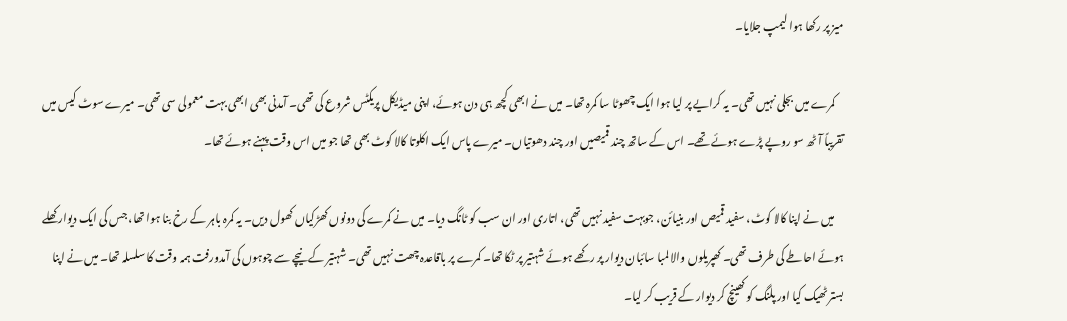میز پر رکھا ہوا لیمپ جلایا۔

    کمرے میں بجلی نہیں تھی۔ یہ کرایے پر لیا ہوا ایک چھوٹا سا کمرہ تھا۔ میں نے ابھی کچھ ہی دن ہوئے، اپنی میڈیکل پریکٹس شروع کی تھی۔ آمدنی بھی ابھی بہت معمولی سی تھی۔ میرے سوٹ کیس میں تقریباً آٹھ سو روپے پڑے ہوئے تھے۔ اس کے ساتھ چند قمیصیں اور چند دھوتیاں۔ میرے پاس ایک اکلوتا کالا کوٹ بھی تھا جو میں اس وقت پہنے ہوئے تھا۔

    میں نے اپنا کالا کوٹ، سفید قمیص اور بنیائن، جوبہت سفید نہیں تھی، اتاری اور ان سب کو ٹانگ دیا۔ میں نے کمرے کی دونوں کھڑکیاں کھول دیں۔ یہ کمرہ باہر کے رخ بنا ہوا تھا، جس کی ایک دیوار کھلے ہوئے احاطے کی طرف تھی۔ کھپریلوں والا لمبا سائبان دیوار پر رکھے ہوئے شہتیر پر ٹکا تھا۔ کمرے پر باقاعدہ چھت نہیں تھی۔ شہتیر کے نیچے سے چوہوں کی آمدورفت ہمہ وقت کا سلسلہ تھا۔ میں نے اپنا بستر ٹھیک کیا اور پلنگ کو کھینچ کر دیوار کے قریب کر لیا۔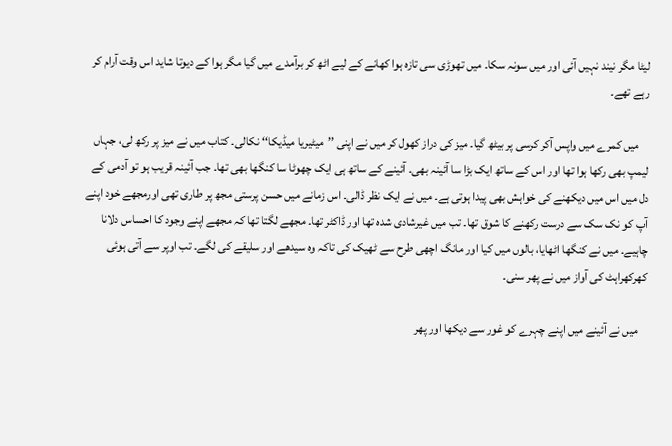لیٹا مگر نیند نہیں آئی اور میں سونہ سکا۔ میں تھوڑی سی تازہ ہوا کھانے کے لیے اٹھ کر برآمدے میں گیا مگر ہوا کے دیوتا شاید اس وقت آرام کر رہے تھے۔

    میں کمرے میں واپس آکر کرسی پر بیٹھ گیا۔ میز کی دراز کھول کر میں نے اپنی ’’میٹیریا میڈیکا‘‘ نکالی۔ کتاب میں نے میز پر رکھ لی، جہاں لیمپ بھی رکھا ہوا تھا اور اس کے ساتھ ایک بڑا سا آئینہ بھی۔ آئینے کے ساتھ ہی ایک چھوٹا سا کنگھا بھی تھا۔ جب آئینہ قریب ہو تو آدمی کے دل میں اس میں دیکھنے کی خواہش بھی پیدا ہوتی ہے۔ میں نے ایک نظر ڈالی۔ اس زمانے میں حسن پرستی مجھ پر طاری تھی اورمجھے خود اپنے آپ کو نک سک سے درست رکھنے کا شوق تھا۔ تب میں غیرشادی شدہ تھا اور ڈاکٹر تھا۔ مجھے لگتا تھا کہ مجھے اپنے وجود کا احساس دلانا چاہیے۔ میں نے کنگھا اٹھایا، بالوں میں کیا اور مانگ اچھی طرح سے ٹھیک کی تاکہ وہ سیدھے اور سلیقے کی لگے۔ تب اوپر سے آتی ہوئی کھرکھراہٹ کی آواز میں نے پھر سنی۔

    میں نے آئینے میں اپنے چہرے کو غور سے دیکھا اور پھر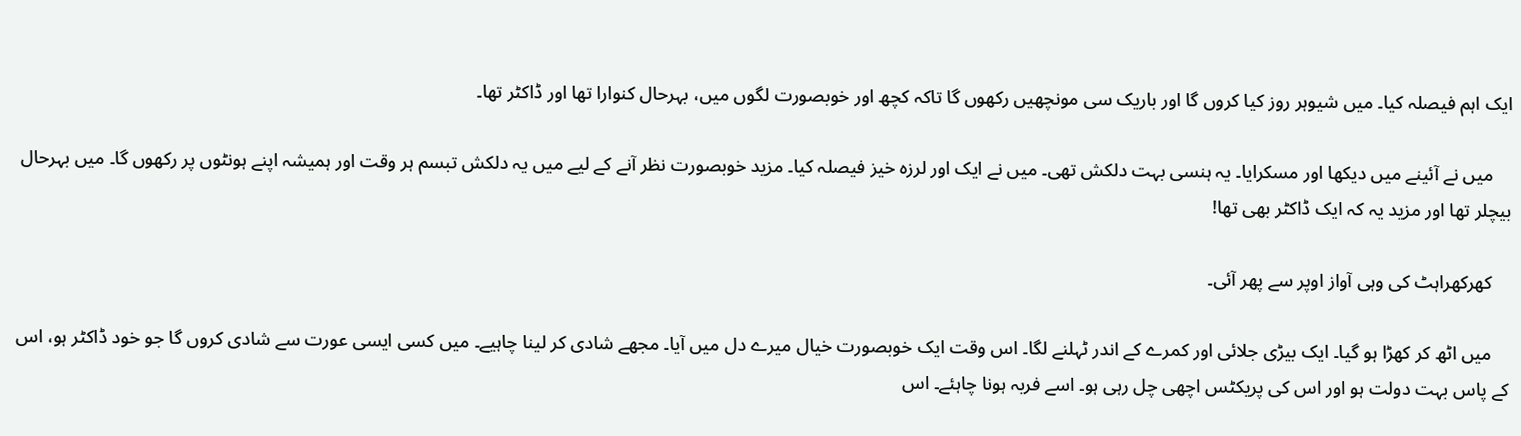ایک اہم فیصلہ کیا۔ میں شیوہر روز کیا کروں گا اور باریک سی مونچھیں رکھوں گا تاکہ کچھ اور خوبصورت لگوں میں، بہرحال کنوارا تھا اور ڈاکٹر تھا۔

    میں نے آئینے میں دیکھا اور مسکرایا۔ یہ ہنسی بہت دلکش تھی۔ میں نے ایک اور لرزہ خیز فیصلہ کیا۔ مزید خوبصورت نظر آنے کے لیے میں یہ دلکش تبسم ہر وقت اور ہمیشہ اپنے ہونٹوں پر رکھوں گا۔ میں بہرحال بیچلر تھا اور مزید یہ کہ ایک ڈاکٹر بھی تھا!

    کھرکھراہٹ کی وہی آواز اوپر سے پھر آئی۔

    میں اٹھ کر کھڑا ہو گیا۔ ایک بیڑی جلائی اور کمرے کے اندر ٹہلنے لگا۔ اس وقت ایک خوبصورت خیال میرے دل میں آیا۔ مجھے شادی کر لینا چاہیے۔ میں کسی ایسی عورت سے شادی کروں گا جو خود ڈاکٹر ہو، اس کے پاس بہت دولت ہو اور اس کی پریکٹس اچھی چل رہی ہو۔ اسے فربہ ہونا چاہئے۔ اس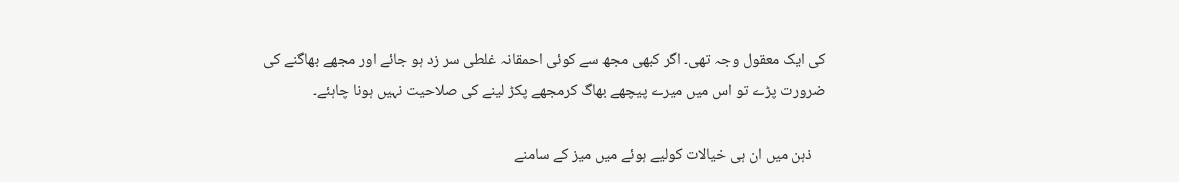کی ایک معقول وجہ تھی۔ اگر کبھی مجھ سے کوئی احمقانہ غلطی سر زد ہو جائے اور مجھے بھاگنے کی ضرورت پڑے تو اس میں میرے پیچھے بھاگ کرمجھے پکڑ لینے کی صلاحیت نہیں ہونا چاہئے۔

    ذہن میں ان ہی خیالات کولیے ہوئے میں میز کے سامنے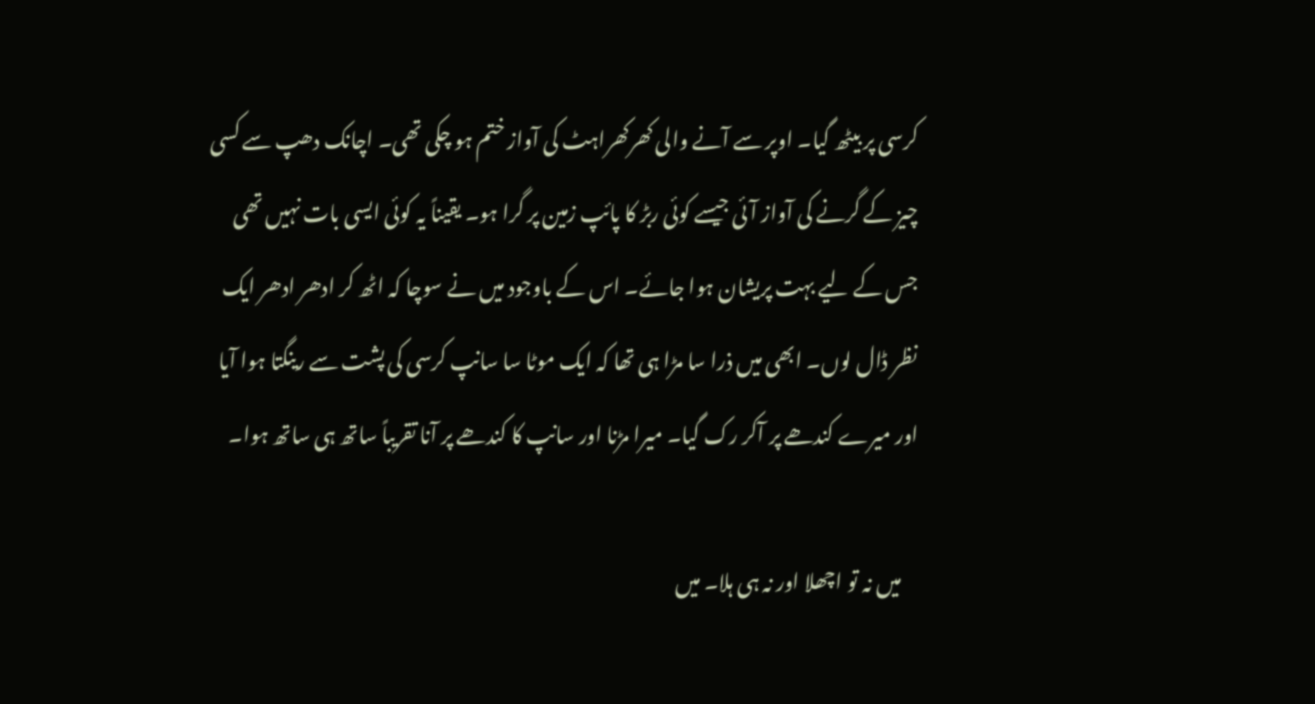کرسی پر بیٹھ گیا۔ اوپر سے آنے والی کھرکھراہٹ کی آواز ختم ہو چکی تھی۔ اچانک دھپ سے کسی چیز کے گرنے کی آواز آئی جیسے کوئی ربڑ کا پائپ زمین پر گرا ہو۔ یقیناً یہ کوئی ایسی بات نہیں تھی جس کے لیے بہت پریشان ہوا جائے۔ اس کے باوجود میں نے سوچا کہ اٹھ کر ادھر ادھر ایک نظر ڈال لوں۔ ابھی میں ذرا سا مڑا ہی تھا کہ ایک موٹا سا سانپ کرسی کی پشت سے رینگتا ہوا آیا اور میرے کندھے پر آکر رک گیا۔ میرا مڑنا اور سانپ کا کندھے پر آنا تقریباً ساتھ ہی ساتھ ہوا۔

    میں نہ تو اچھلا اور نہ ہی ہلا۔ میں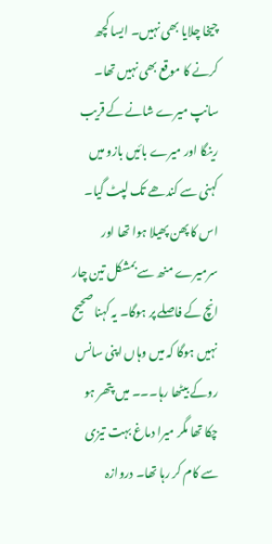چیخا چلایا بھی نہیں۔ ایسا کچھ کرنے کا موقع بھی نہیں تھا۔ سانپ میرے شانے کے قریب رینگا اور میرے بائیں بازو میں کہنی سے کندھے تک لپٹ گیا۔ اس کا پھن پھیلا ہوا تھا اور سرمیرے منھ سے بمشکل تین چار انچ کے فاصلے پر ہوگا۔ یہ کہنا صحیح نہیں ہوگا کہ میں وہاں اپنی سانس روکے بیٹھا رہا۔۔۔ میں پتھر ہو چکا تھا مگر میرا دماغ بہت تیزی سے کام کر رہا تھا۔ دروازہ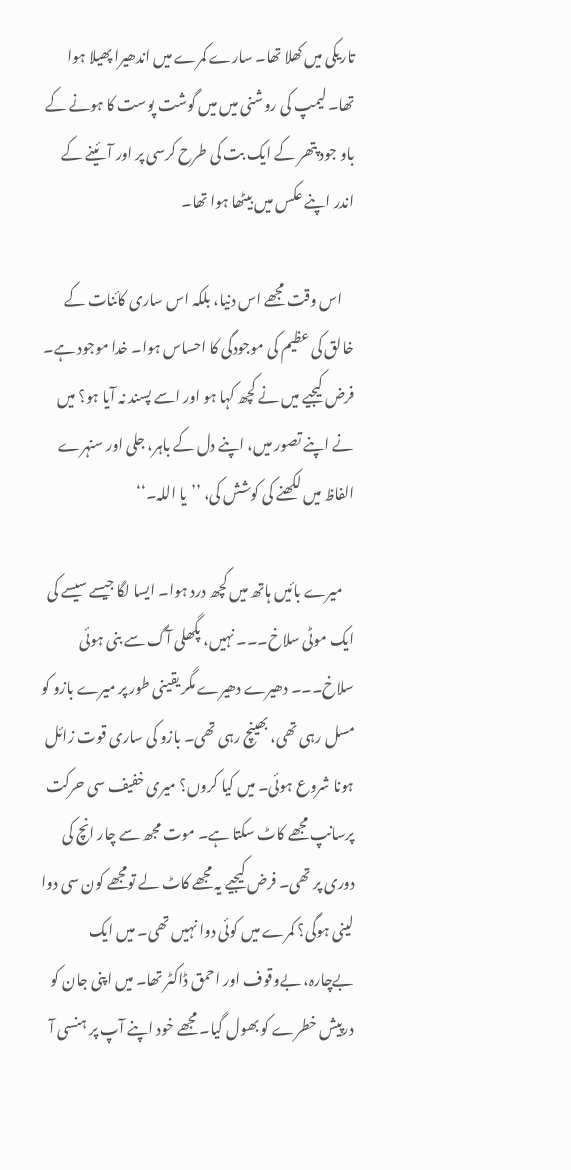تاریکی میں کھلا تھا۔ سارے کمرے میں اندھیرا پھیلا ہوا تھا۔ لیمپ کی روشنی میں میں گوشت پوست کا ہونے کے باو جود پتھر کے ایک بت کی طرح کرسی پر اور آئینے کے اندر اپنے عکس میں بیٹھا ہوا تھا۔

    اس وقت مجھے اس دنیا، بلکہ اس ساری کائنات کے خالق کی عظیم کی موجودگی کا احساس ہوا۔ خدا موجود ہے۔ فرض کیجیے میں نے کچھ کہا ہو اور اسے پسند نہ آیا ہو؟ میں نے اپنے تصور میں، اپنے دل کے باہر، جلی اور سنہرے الفاظ میں لکھنے کی کوشش کی، ’’یا اللہ۔‘‘

    میرے بائیں ہاتھ میں کچھ درد ہوا۔ ایسا لگا جیسے سیسے کی ایک موٹی سلاخ۔۔۔ نہیں، پگھلی آگ سے بنی ہوئی سلاخ۔۔۔ دھیرے دھیرے مگر یقینی طور پر میرے بازو کو مسل رہی تھی، بھینچ رہی تھی۔ بازو کی ساری قوت زائل ہونا شروع ہوئی۔ میں کیا کروں؟ میری خفیف سی حرکت پرسانپ مجھے کاٹ سکتا ہے۔ موت مجھ سے چار انچ کی دوری پر تھی۔ فرض کیجیے یہ مجھے کاٹ لے تومجھے کون سی دوا لینی ہوگی؟ کمرے میں کوئی دوا نہیں تھی۔ میں ایک بےچارہ، بےوقوف اور احمق ڈاکٹر تھا۔ میں اپنی جان کو درپیش خطرے کو بھول گیا۔ مجھے خود اپنے آپ پر ہنسی آ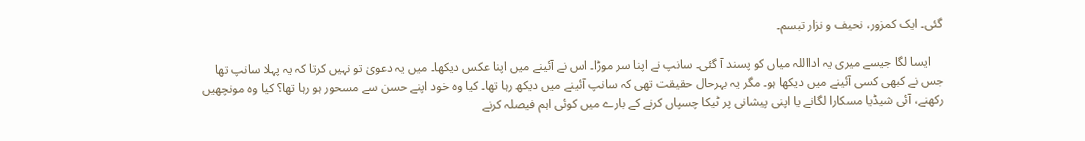گئی۔ ایک کمزور، نحیف و نزار تبسم۔

    ایسا لگا جیسے میری یہ ادااللہ میاں کو پسند آ گئی۔ سانپ نے اپنا سر موڑا۔ اس نے آئینے میں اپنا عکس دیکھا۔ میں یہ دعویٰ تو نہیں کرتا کہ یہ پہلا سانپ تھا جس نے کبھی کسی آئینے میں دیکھا ہو۔ مگر یہ بہرحال حقیقت تھی کہ سانپ آئینے میں دیکھ رہا تھا۔ کیا وہ خود اپنے حسن سے مسحور ہو رہا تھا؟ کیا وہ مونچھیں رکھنے، آئی شیڈیا مسکارا لگانے یا اپنی پیشانی پر ٹیکا چسپاں کرنے کے بارے میں کوئی اہم فیصلہ کرنے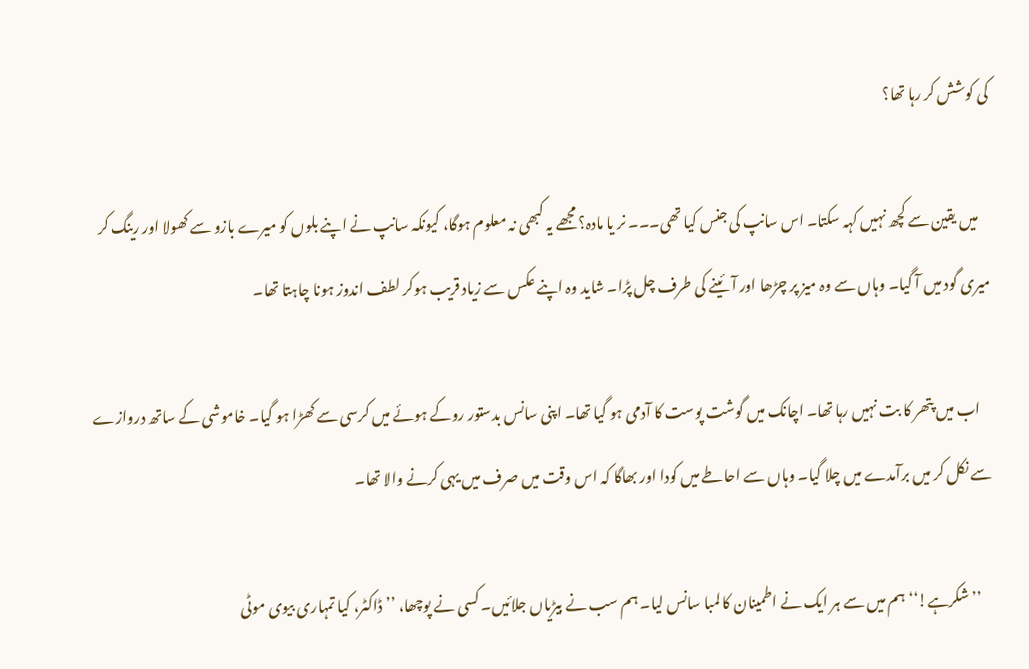کی کوشش کر رہا تھا؟

    میں یقین سے کچھ نہیں کہہ سکتا۔ اس سانپ کی جنس کیا تھی۔۔۔ نر یا مادہ؟ مجھے یہ کبھی نہ معلوم ہوگا، کیونکہ سانپ نے اپنے بلوں کو میرے بازو سے کھولا اور رینگ کر میری گود میں آ گیا۔ وہاں سے وہ میز پر چڑھا اور آئینے کی طرف چل پڑا۔ شاید وہ اپنے عکس سے زیاد قریب ہوکر لطف اندوز ہونا چاہتا تھا۔

    اب میں پتھر کا بت نہیں رہا تھا۔ اچانک میں گوشت پوست کا آدمی ہو گیا تھا۔ اپنی سانس بدستور روکے ہوئے میں کرسی سے کھڑا ہو گیا۔ خاموشی کے ساتھ دروازے سے نکل کر میں برآمدے میں چلا گیا۔ وہاں سے احاطے میں کودا اور بھاگا کہ اس وقت میں صرف میں یہی کرنے والا تھا۔

    ’’شکرہے!‘‘ ہم میں سے ہر ایک نے اطمینان کا لمبا سانس لیا۔ ہم سب نے بیڑیاں جلائیں۔ کسی نے پوچھا، ’’ڈاکٹر، کیا تمہاری بیوی موٹی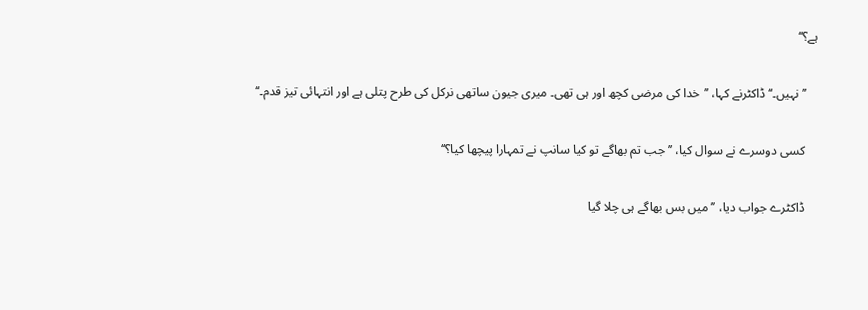ہے؟‘‘

    ’’نہیں۔‘‘ ڈاکٹرنے کہا، ’’خدا کی مرضی کچھ اور ہی تھی۔ میری جیون ساتھی نرکل کی طرح پتلی ہے اور انتہائی تیز قدم۔‘‘

    کسی دوسرے نے سوال کیا، ’’جب تم بھاگے تو کیا سانپ نے تمہارا پیچھا کیا؟‘‘

    ڈاکٹرے جواب دیا، ’’میں بس بھاگے ہی چلا گیا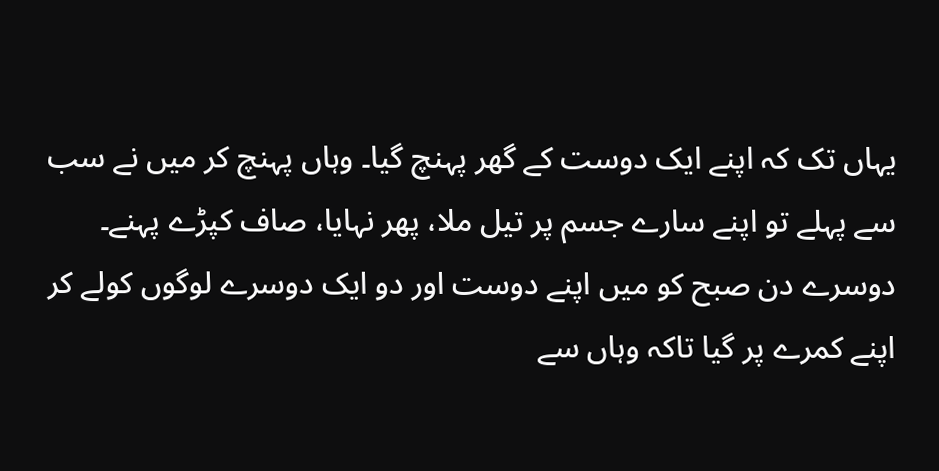یہاں تک کہ اپنے ایک دوست کے گھر پہنچ گیا۔ وہاں پہنچ کر میں نے سب سے پہلے تو اپنے سارے جسم پر تیل ملا، پھر نہایا، صاف کپڑے پہنے۔ دوسرے دن صبح کو میں اپنے دوست اور دو ایک دوسرے لوگوں کولے کر اپنے کمرے پر گیا تاکہ وہاں سے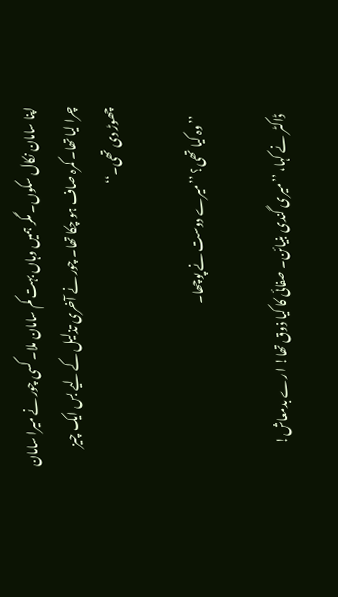اپنا سامان نکال سکوں۔ مگر ہمیں وہاں بہت کم سامان ملا۔ کسی چور نے میرا سامان چرا لیا تھا۔ کمرہ صاف ہو چکا تھا۔ چور نے آخری تذلیل کے لیے بس ایک چیز چھوڑ دی تھی۔‘‘

    ’’وہ کیا تھی؟ ’’میرے دوست نے پوچھا۔

    ڈاکٹر نے کہا، ’’میری گندی بنیائن۔ صفائی کا کیا ذوق تھا! ا رے بدمعاش!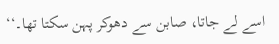اسے لے جاتا، صابن سے دھوکر پہن سکتا تھا۔‘‘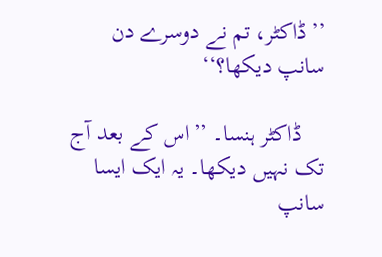’’ڈاکٹر، تم نے دوسرے دن سانپ دیکھا؟‘‘

    ڈاکٹر ہنسا۔ ’’اس کے بعد آج تک نہیں دیکھا۔ یہ ایک ایسا سانپ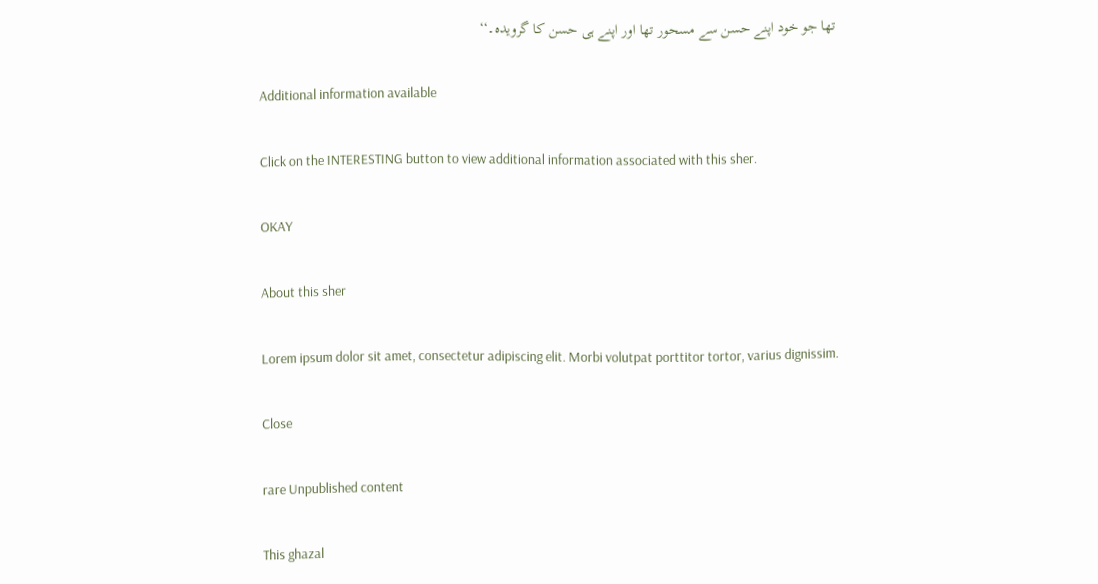تھا جو خود اپنے حسن سے مسحور تھا اور اپنے ہی حسن کا گرویدہ۔‘‘

    Additional information available

    Click on the INTERESTING button to view additional information associated with this sher.

    OKAY

    About this sher

    Lorem ipsum dolor sit amet, consectetur adipiscing elit. Morbi volutpat porttitor tortor, varius dignissim.

    Close

    rare Unpublished content

    This ghazal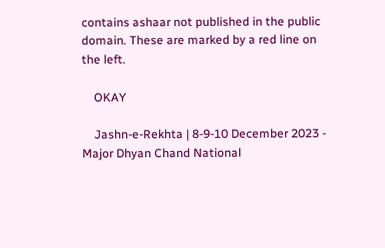contains ashaar not published in the public domain. These are marked by a red line on the left.

    OKAY

    Jashn-e-Rekhta | 8-9-10 December 2023 - Major Dhyan Chand National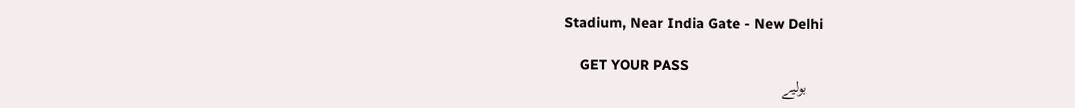Stadium, Near India Gate - New Delhi

    GET YOUR PASS
    بولیے